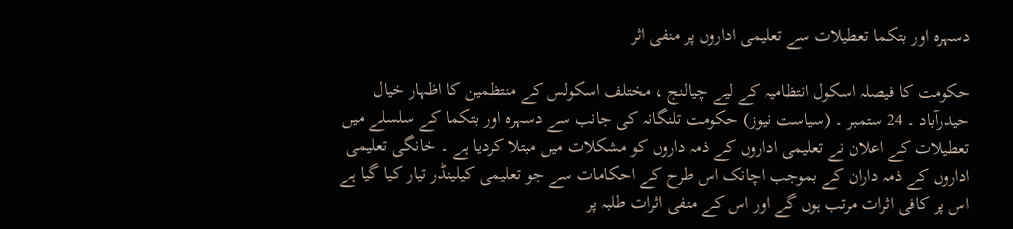دسہرہ اور بتکما تعطیلات سے تعلیمی اداروں پر منفی اثر

حکومت کا فیصلہ اسکول انتظامیہ کے لیے چیالنج ، مختلف اسکولس کے منتظمین کا اظہار خیال
حیدرآباد ۔ 24 ستمبر ۔ (سیاست نیوز) حکومت تلنگانہ کی جانب سے دسہرہ اور بتکما کے سلسلے میں تعطیلات کے اعلان نے تعلیمی اداروں کے ذمہ داروں کو مشکلات میں مبتلا کردیا ہے ۔ خانگی تعلیمی اداروں کے ذمہ داران کے بموجب اچانک اس طرح کے احکامات سے جو تعلیمی کیلینڈر تیار کیا گیا ہے اس پر کافی اثرات مرتب ہوں گے اور اس کے منفی اثرات طلبہ پر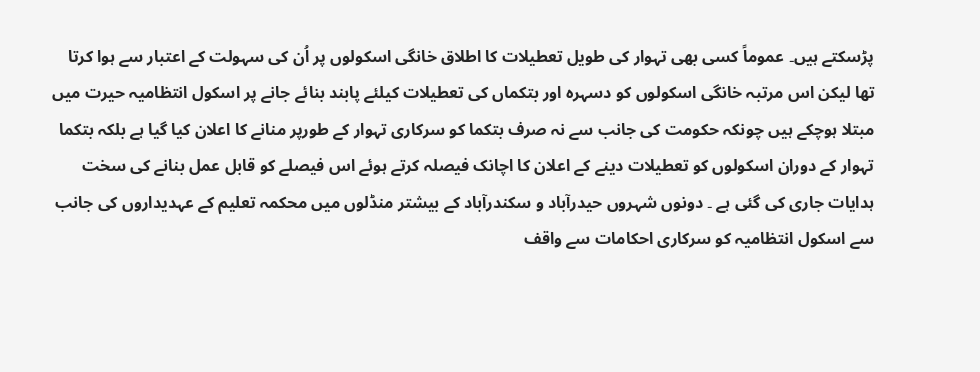پڑسکتے ہیں۔ عموماً کسی بھی تہوار کی طویل تعطیلات کا اطلاق خانگی اسکولوں پر اُن کی سہولت کے اعتبار سے ہوا کرتا تھا لیکن اس مرتبہ خانگی اسکولوں کو دسہرہ اور بتکماں کی تعطیلات کیلئے پابند بنائے جانے پر اسکول انتظامیہ حیرت میں مبتلا ہوچکے ہیں چونکہ حکومت کی جانب سے نہ صرف بتکما کو سرکاری تہوار کے طورپر منانے کا اعلان کیا گیا ہے بلکہ بتکما تہوار کے دوران اسکولوں کو تعطیلات دینے کے اعلان کا اچانک فیصلہ کرتے ہوئے اس فیصلے کو قابل عمل بنانے کی سخت ہدایات جاری کی گئی ہے ۔ دونوں شہروں حیدرآباد و سکندرآباد کے بیشتر منڈلوں میں محکمہ تعلیم کے عہدیداروں کی جانب سے اسکول انتظامیہ کو سرکاری احکامات سے واقف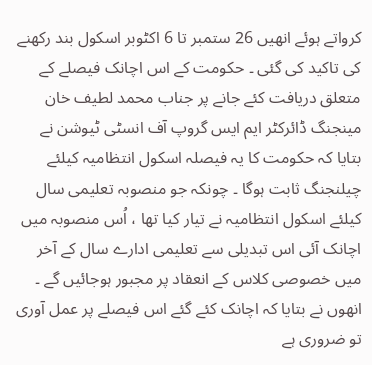کرواتے ہوئے انھیں 26 ستمبر تا 6 اکٹوبر اسکول بند رکھنے کی تاکید کی گئی ۔ حکومت کے اس اچانک فیصلے کے متعلق دریافت کئے جانے پر جناب محمد لطیف خان مینجنگ ڈائرکٹر ایم ایس گروپ آف انسٹی ٹیوشن نے بتایا کہ حکومت کا یہ فیصلہ اسکول انتظامیہ کیلئے چیلنجنگ ثابت ہوگا ۔ چونکہ جو منصوبہ تعلیمی سال کیلئے اسکول انتظامیہ نے تیار کیا تھا ، اُس منصوبہ میں اچانک آئی اس تبدیلی سے تعلیمی ادارے سال کے آخر میں خصوصی کلاس کے انعقاد پر مجبور ہوجائیں گے ۔ انھوں نے بتایا کہ اچانک کئے گئے اس فیصلے پر عمل آوری تو ضروری ہے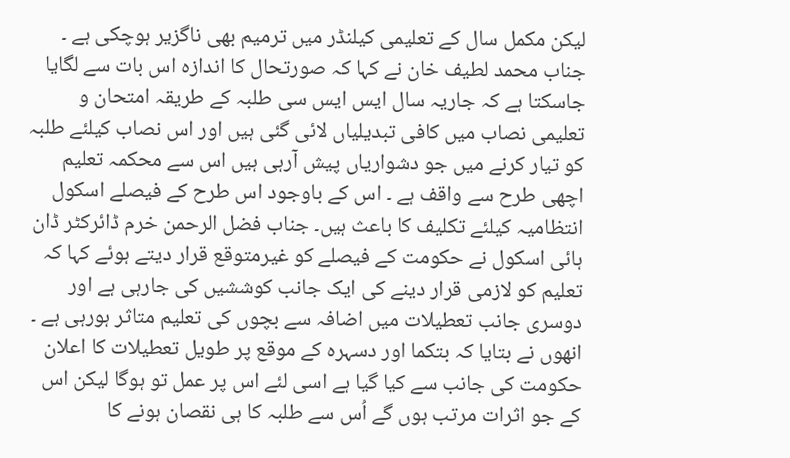لیکن مکمل سال کے تعلیمی کیلنڈر میں ترمیم بھی ناگزیر ہوچکی ہے ۔ جناب محمد لطیف خان نے کہا کہ صورتحال کا اندازہ اس بات سے لگایا جاسکتا ہے کہ جاریہ سال ایس ایس سی طلبہ کے طریقہ امتحان و تعلیمی نصاب میں کافی تبدیلیاں لائی گئی ہیں اور اس نصاب کیلئے طلبہ کو تیار کرنے میں جو دشواریاں پیش آرہی ہیں اس سے محکمہ تعلیم اچھی طرح سے واقف ہے ۔ اس کے باوجود اس طرح کے فیصلے اسکول انتظامیہ کیلئے تکلیف کا باعث ہیں۔ جناب فضل الرحمن خرم ڈائرکٹر ڈان ہائی اسکول نے حکومت کے فیصلے کو غیرمتوقع قرار دیتے ہوئے کہا کہ تعلیم کو لازمی قرار دینے کی ایک جانب کوششیں کی جارہی ہے اور دوسری جانب تعطیلات میں اضافہ سے بچوں کی تعلیم متاثر ہورہی ہے ۔ انھوں نے بتایا کہ بتکما اور دسہرہ کے موقع پر طویل تعطیلات کا اعلان حکومت کی جانب سے کیا گیا ہے اسی لئے اس پر عمل تو ہوگا لیکن اس کے جو اثرات مرتب ہوں گے اُس سے طلبہ کا ہی نقصان ہونے کا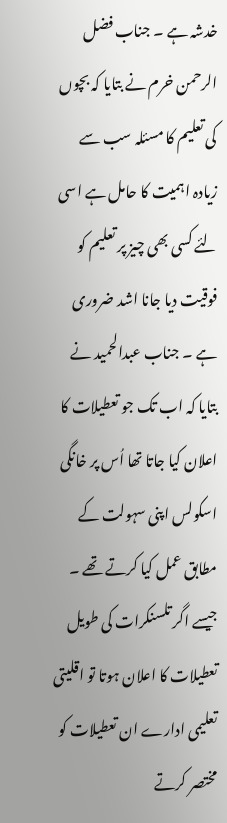خدشہ ہے ۔ جناب فضل الرحمن خرم نے بتایا کہ بچوں کی تعلیم کا مسئلہ سب سے زیادہ اہمیت کا حامل ہے اسی لئے کسی بھی چیز پر تعلیم کو فوقیت دیا جانا اشد ضروری ہے ۔ جناب عبدالحمید نے بتایا کہ اب تک جو تعطیلات کا اعلان کیا جاتا تھا اُس پر خانگی اسکولس اپنی سہولت کے مطابق عمل کیا کرتے تھے ۔ جیسے اگر تلسنکرات کی طویل تعطیلات کا اعلان ہوتا تو اقلیتی تعلیمی ادارے ان تعطیلات کو مختصر کرتے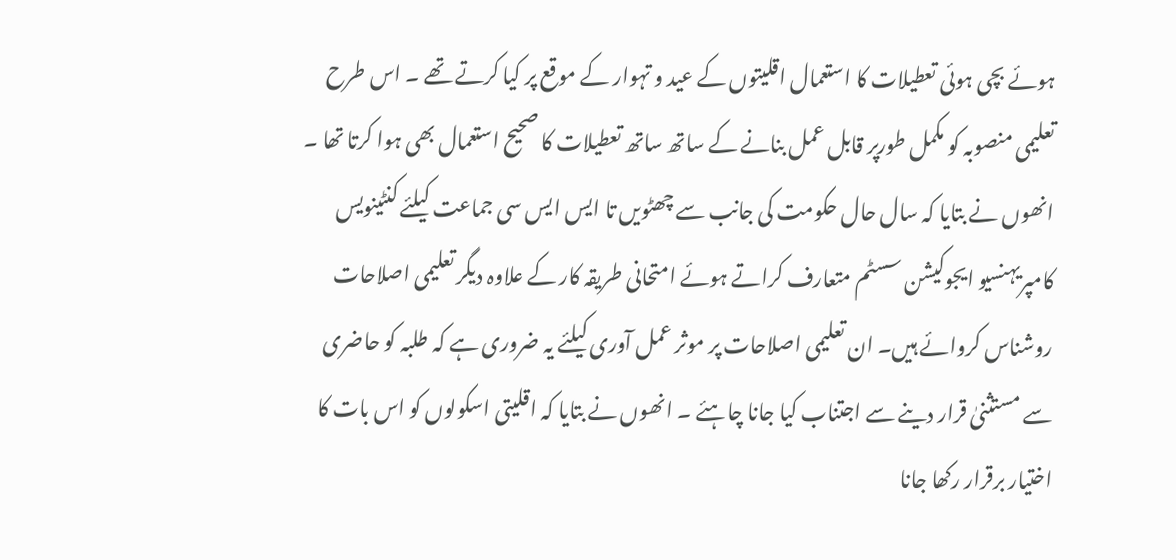ہوئے بچی ہوئی تعطیلات کا استعمال اقلیتوں کے عید و تہوار کے موقع پر کیا کرتے تھے ۔ اس طرح تعلیمی منصوبہ کو مکمل طورپر قابل عمل بنانے کے ساتھ ساتھ تعطیلات کا صحیح استعمال بھی ہوا کرتا تھا ۔ انھوں نے بتایا کہ سال حال حکومت کی جانب سے چھٹویں تا ایس ایس سی جماعت کیلئے کنٹینویس کامپریہنسیو ایجوکیشن سسٹم متعارف کراتے ہوئے امتحانی طریقہ کار کے علاوہ دیگر تعلیمی اصلاحات روشناس کروائے ہیں۔ ان تعلیمی اصلاحات پر موثر عمل آوری کیلئے یہ ضروری ہے کہ طلبہ کو حاضری سے مستثنیٰ قرار دینے سے اجتناب کیا جانا چاہئے ۔ انھوں نے بتایا کہ اقلیتی اسکولوں کو اس بات کا اختیار برقرار رکھا جانا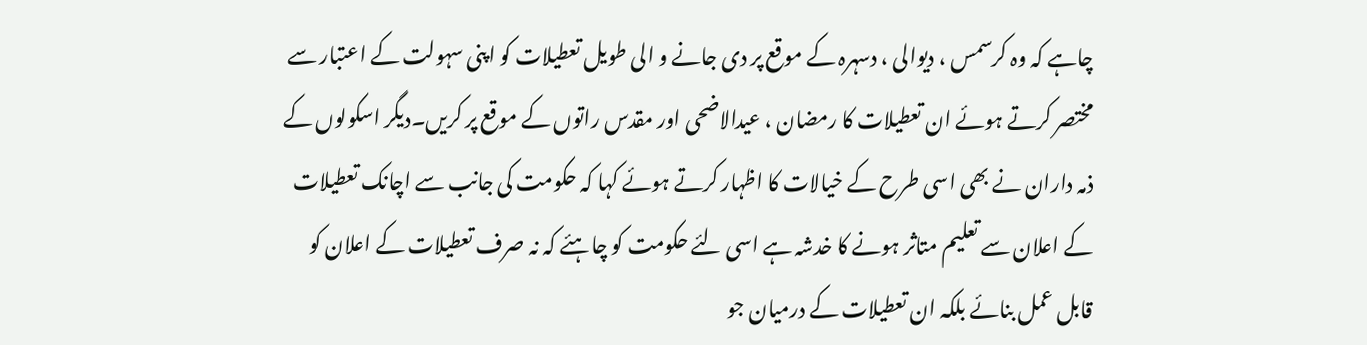چاہے کہ وہ کرسمس ، دیوالی ، دسہرہ کے موقع پر دی جانے و الی طویل تعطیلات کو اپنی سہولت کے اعتبار سے مختصر کرتے ہوئے ان تعطیلات کا رمضان ، عیدالاضحی اور مقدس راتوں کے موقع پر کریں۔دیگر اسکولوں کے ذمہ داران نے بھی اسی طرح کے خیالات کا اظہار کرتے ہوئے کہا کہ حکومت کی جانب سے اچانک تعطیلات کے اعلان سے تعلیم متاثر ہونے کا خدشہ ہے اسی لئے حکومت کو چاہئے کہ نہ صرف تعطیلات کے اعلان کو قابل عمل بنائے بلکہ ان تعطیلات کے درمیان جو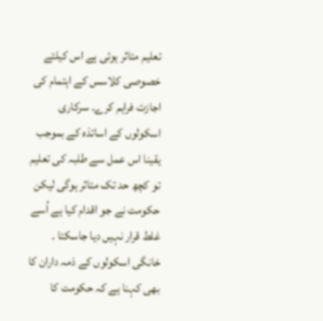تعلیم متاثر ہوئی ہے اس کیلئے خصوصی کلاسس کے اہتمام کی اجازت فراہم کرے۔ سرکاری اسکولوں کے اساتذہ کے بموجب یقینا اس عمل سے طلبہ کی تعلیم تو کچھ حد تک متاثر ہوگی لیکن حکومت نے جو اقدام کیا ہے اُسے غلط قرار نہیں دیا جاسکتا ۔ خانگی اسکولوں کے ذمہ داران کا بھی کہنا ہے کہ حکومت کا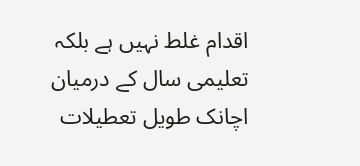اقدام غلط نہیں ہے بلکہ تعلیمی سال کے درمیان اچانک طویل تعطیلات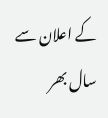کے اعلان سے سال بھر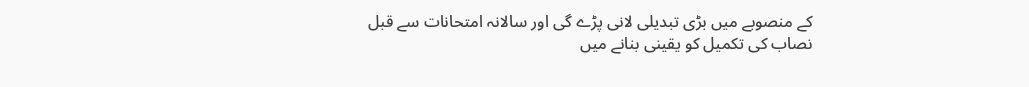کے منصوبے میں بڑی تبدیلی لانی پڑے گی اور سالانہ امتحانات سے قبل نصاب کی تکمیل کو یقینی بنانے میں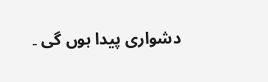دشواری پیدا ہوں گی ۔